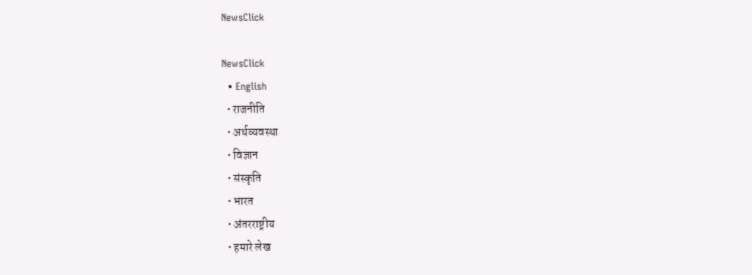NewsClick

NewsClick
  • English
  • राजनीति
  • अर्थव्यवस्था
  • विज्ञान
  • संस्कृति
  • भारत
  • अंतरराष्ट्रीय
  • हमारे लेख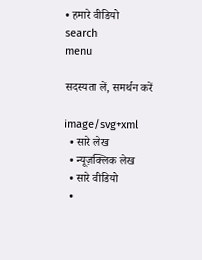• हमारे वीडियो
search
menu

सदस्यता लें, समर्थन करें

image/svg+xml
  • सारे लेख
  • न्यूज़क्लिक लेख
  • सारे वीडियो
  •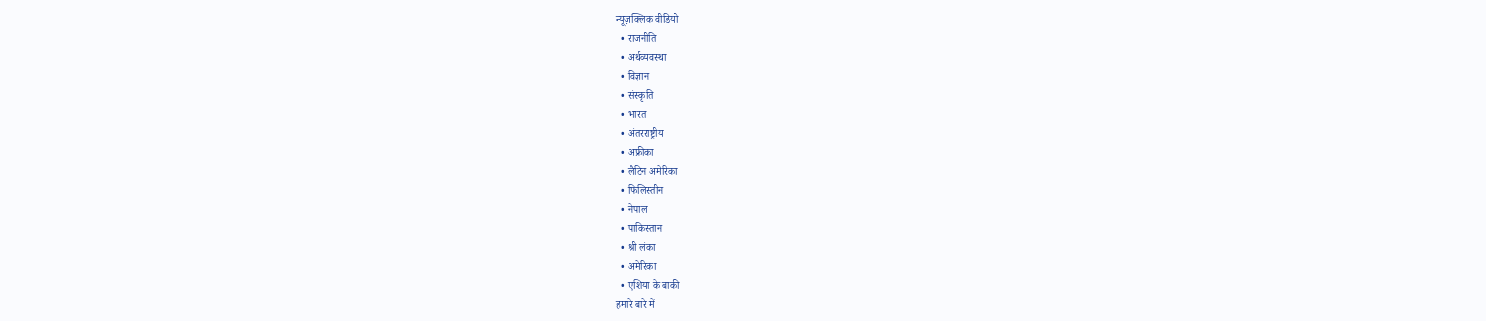न्यूज़क्लिक वीडियो
  • राजनीति
  • अर्थव्यवस्था
  • विज्ञान
  • संस्कृति
  • भारत
  • अंतरराष्ट्रीय
  • अफ्रीका
  • लैटिन अमेरिका
  • फिलिस्तीन
  • नेपाल
  • पाकिस्तान
  • श्री लंका
  • अमेरिका
  • एशिया के बाकी
हमारे बारे में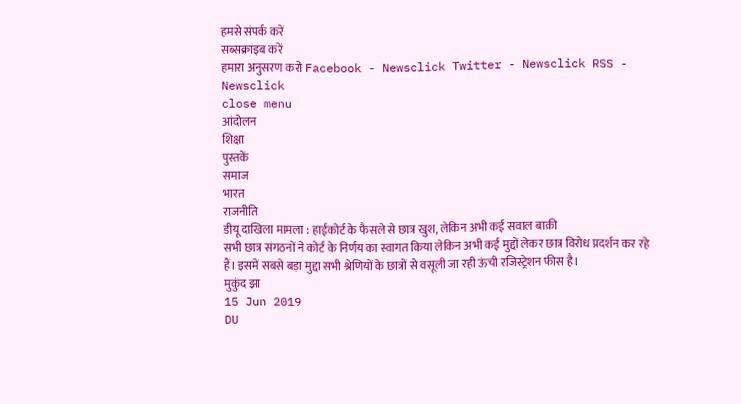हमसे संपर्क करें
सब्सक्राइब करें
हमारा अनुसरण करो Facebook - Newsclick Twitter - Newsclick RSS - Newsclick
close menu
आंदोलन
शिक्षा
पुस्तकें
समाज
भारत
राजनीति
डीयू दाखिला मामला : हाईकोर्ट के फैसले से छात्र खुश, लेकिन अभी कई सवाल बाक़ी
सभी छात्र संगठनों ने कोर्ट के निर्णय का स्वागत किया लेकिन अभी कई मुद्दों लेकर छात्र विरोध प्रदर्शन कर रहे हैं। इसमें सबसे बड़ा मुद्दा सभी श्रेणियों के छात्रों से वसूली जा रही ऊंची रजिस्ट्रेशन फीस है।
मुकुंद झा
15 Jun 2019
DU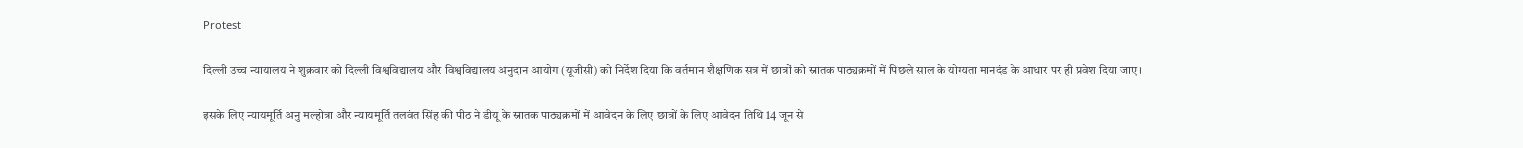Protest

दिल्ली उच्च न्यायालय ने शुक्रवार को दिल्ली विश्वविद्यालय और विश्वविद्यालय अनुदान आयोग (यूजीसी) को निर्देश दिया कि वर्तमान शैक्षणिक सत्र में छात्रों को स्नातक पाठ्यक्रमों में पिछले साल के योग्यता मानदंड के आधार पर ही प्रवेश दिया जाए।

इसके लिए न्यायमूर्ति अनु मल्होत्रा और न्यायमूर्ति तलवंत सिंह की पीठ ने डीयू के स्नातक पाठ्यक्रमों में आवेदन के लिए छात्रों के लिए आवेदन तिथि 14 जून से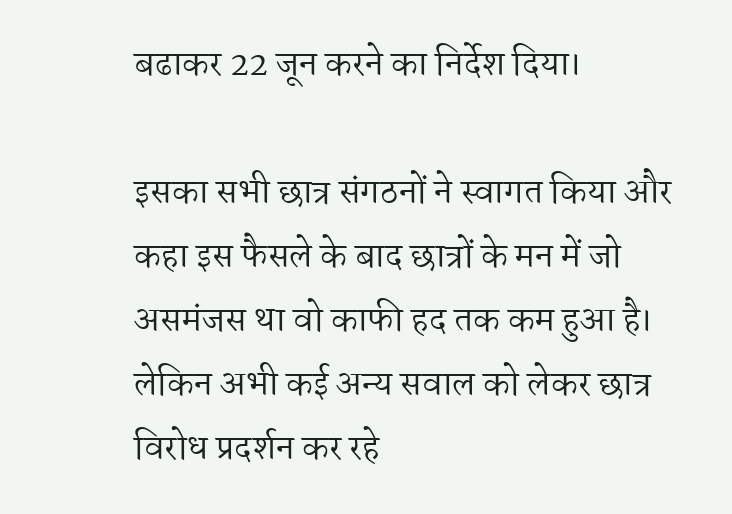बढाकर 22 जून करने का निर्देश दिया।

इसका सभी छात्र संगठनों ने स्वागत किया और कहा इस फैसले के बाद छात्रों के मन में जो असमंजस था वो काफी हद तक कम हुआ है। लेकिन अभी कई अन्य सवाल को लेकर छात्र विरोध प्रदर्शन कर रहे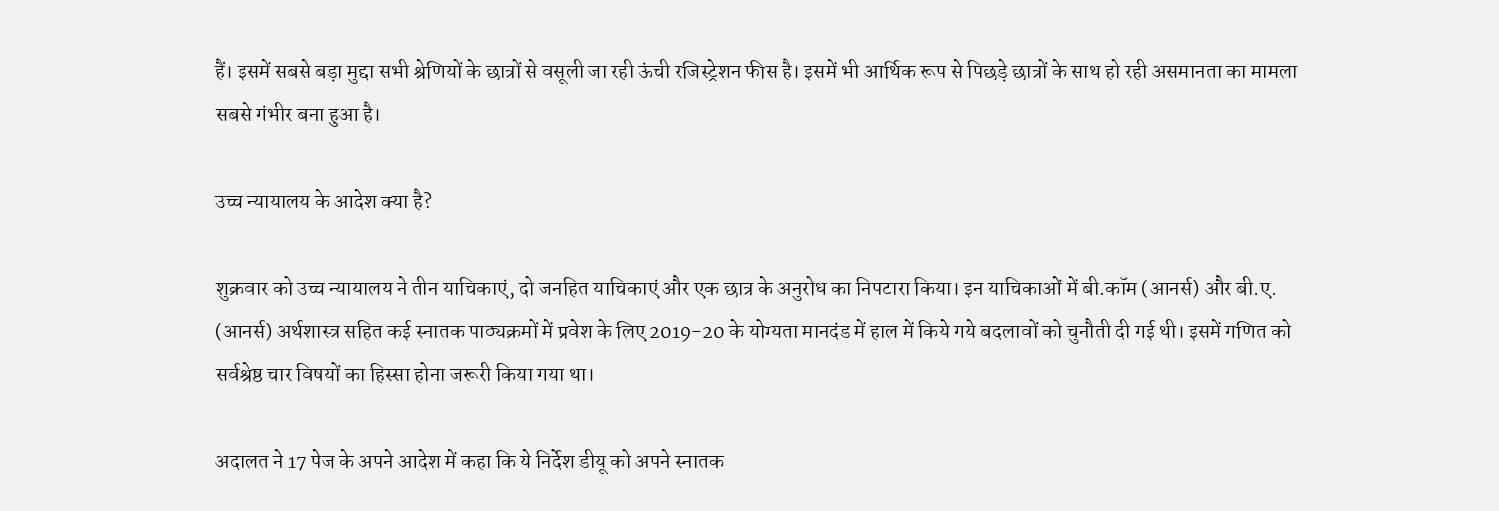हैं। इसमें सबसे बड़ा मुद्दा सभी श्रेणियों के छात्रों से वसूली जा रही ऊंची रजिस्ट्रेशन फीस है। इसमें भी आर्थिक रूप से पिछड़े छात्रों के साथ हो रही असमानता का मामला सबसे गंभीर बना हुआ है।

उच्च न्यायालय के आदेश क्या है?

शुक्रवार को उच्च न्यायालय ने तीन याचिकाएं, दो जनहित याचिकाएं और एक छात्र के अनुरोध का निपटारा किया। इन याचिकाओं में बी.कॉम (आनर्स) और बी.ए. (आनर्स) अर्थशास्त्र सहित कई स्नातक पाठ्यक्रमों में प्रवेश के लिए 2019-20 के योग्यता मानदंड में हाल में किये गये बदलावों को चुनौती दी गई थी। इसमें गणित को सर्वश्रेष्ठ चार विषयों का हिस्सा होना जरूरी किया गया था।

अदालत ने 17 पेज के अपने आदेश में कहा कि ये निर्देश डीयू को अपने स्नातक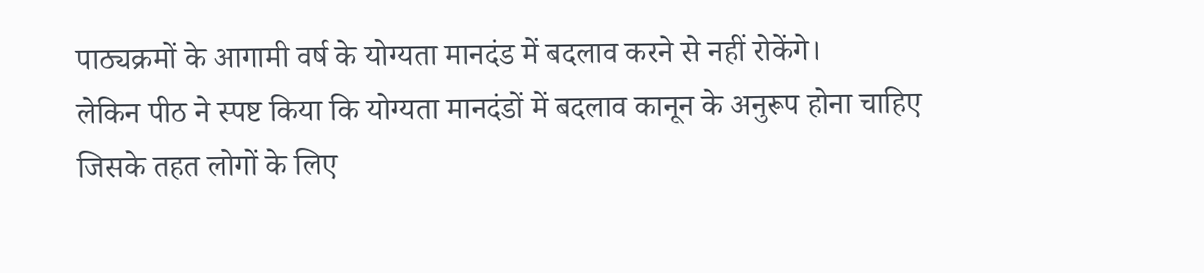पाठ्यक्रमों के आगामी वर्ष के योग्यता मानदंड में बदलाव करने से नहीं रोकेंगे।
लेकिन पीठ ने स्पष्ट किया कि योग्यता मानदंडों में बदलाव कानून के अनुरूप होना चाहिए जिसके तहत लोगों के लिए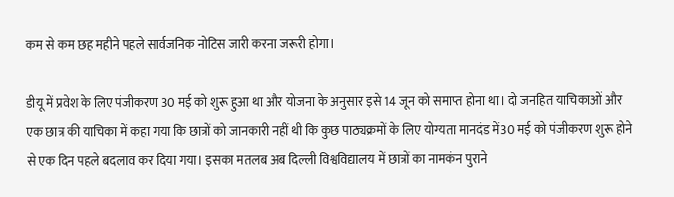कम से कम छह महीने पहले सार्वजनिक नोटिस जारी करना जरूरी होगा।

डीयू में प्रवेश के लिए पंजीकरण 30 मई को शुरू हुआ था और योजना के अनुसार इसे 14 जून को समाप्त होना था। दो जनहित याचिकाओं और एक छात्र की याचिका में कहा गया कि छात्रों को जानकारी नहीं थी कि कुछ पाठ्यक्रमों के लिए योग्यता मानदंड में30 मई को पंजीकरण शुरू होने से एक दिन पहले बदलाव कर दिया गया। इसका मतलब अब दिल्ली विश्वविद्यालय में छात्रों का नामकंन पुराने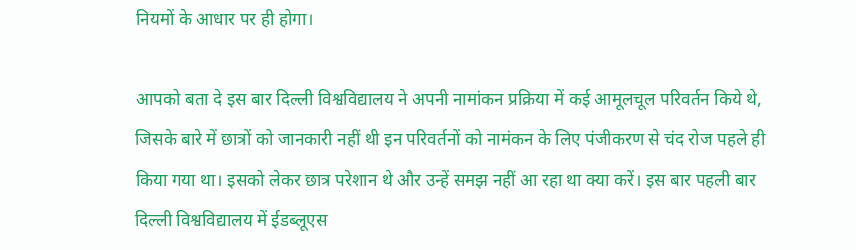नियमों के आधार पर ही होगा।

आपको बता दे इस बार दिल्ली विश्वविद्यालय ने अपनी नामांकन प्रक्रिया में कई आमूलचूल परिवर्तन किये थे, जिसके बारे में छात्रों को जानकारी नहीं थी इन परिवर्तनों को नामंकन के लिए पंजीकरण से चंद रोज पहले ही किया गया था। इसको लेकर छात्र परेशान थे और उन्हें समझ नहीं आ रहा था क्या करें। इस बार पहली बार दिल्ली विश्वविद्यालय में ईडब्लूएस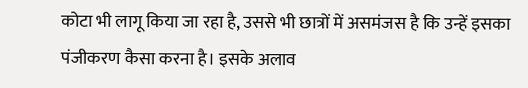कोटा भी लागू किया जा रहा है, उससे भी छात्रों में असमंजस है कि उन्हें इसका पंजीकरण कैसा करना है। इसके अलाव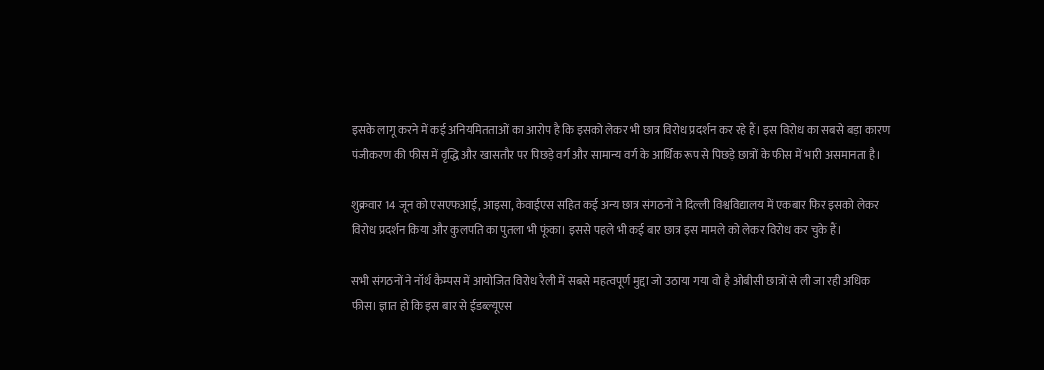इसके लागू करने में कई अनियमितताओं का आरोप है कि इसको लेकर भी छात्र विरोध प्रदर्शन कर रहे हैं। इस विरोध का सबसे बड़ा कारण पंजीकरण की फीस में वृद्धि और खासतौर पर पिछड़े वर्ग और सामान्य वर्ग के आर्थिक रूप से पिछड़े छात्रों के फीस में भारी असमानता है।

शुक्रवार 14 जून को एसएफआई, आइसा, केवाईएस सहित कई अन्य छात्र संगठनों ने दिल्ली विश्वविद्यालय में एकबार फिर इसको लेकर विरोध प्रदर्शन किया और कुलपति का पुतला भी फूंका। इससे पहले भी कई बार छात्र इस मामले को लेकर विरोध कर चुके हैं।

सभी संगठनों ने नॉर्थ कैम्पस में आयोजित विरोध रैली में सबसे महत्वपूर्ण मुद्दा जो उठाया गया वो है ओबीसी छात्रों से ली जा रही अधिक फीस। ज्ञात हो कि इस बार से ईडब्ल्यूएस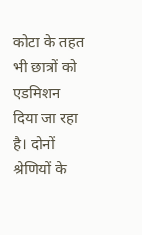कोटा के तहत भी छात्रों को एडमिशन दिया जा रहा है। दोनों श्रेणियों के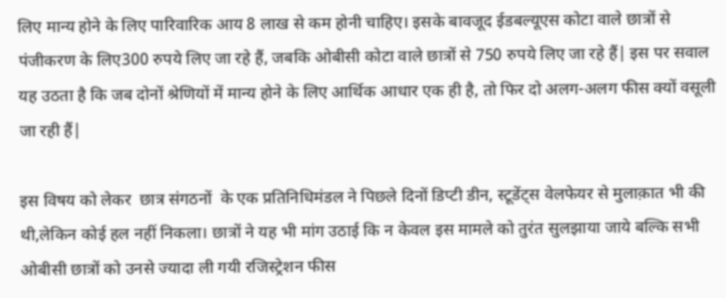लिए मान्य होने के लिए पारिवारिक आय 8 लाख से कम होनी चाहिए। इसके बावजूद ईडबल्यूएस कोटा वाले छात्रों से पंजीकरण के लिए300 रुपये लिए जा रहे हैं, जबकि ओबीसी कोटा वाले छात्रों से 750 रुपये लिए जा रहे हैं| इस पर सवाल यह उठता है कि जब दोनों श्रेणियों में मान्य होने के लिए आर्थिक आधार एक ही है, तो फिर दो अलग-अलग फीस क्यों वसूली जा रही हैं|

इस विषय को लेकर  छात्र संगठनों  के एक प्रतिनिधिमंडल ने पिछले दिनों डिप्टी डीन, स्टूडेंट्स वेलफेयर से मुलाक़ात भी की थी,लेकिन कोई हल नहीं निकला। छात्रों ने यह भी मांग उठाई कि न केवल इस मामले को तुरंत सुलझाया जाये बल्कि सभी ओबीसी छात्रों को उनसे ज्यादा ली गयी रजिस्ट्रेशन फीस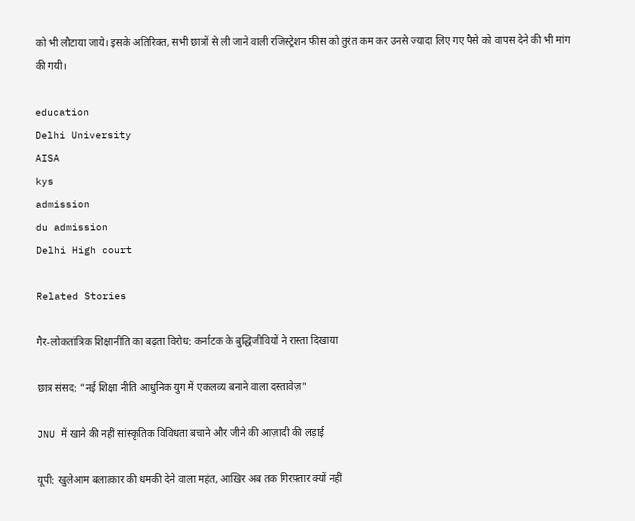को भी लौटाया जाये। इसके अतिरिक्त, सभी छात्रों से ली जाने वाली रजिस्ट्रेशन फीस को तुरंत कम कर उनसे ज्यादा लिए गए पैसे को वापस देने की भी मांग की गयी।

education
Delhi University
AISA
kys
admission
du admission
Delhi High court

Related Stories

गैर-लोकतांत्रिक शिक्षानीति का बढ़ता विरोध: कर्नाटक के बुद्धिजीवियों ने रास्ता दिखाया

छात्र संसद: "नई शिक्षा नीति आधुनिक युग में एकलव्य बनाने वाला दस्तावेज़"

JNU में खाने की नहीं सांस्कृतिक विविधता बचाने और जीने की आज़ादी की लड़ाई

यूपी: खुलेआम बलात्कार की धमकी देने वाला महंत, आख़िर अब तक गिरफ़्तार क्यों नहीं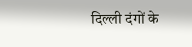दिल्ली दंगों के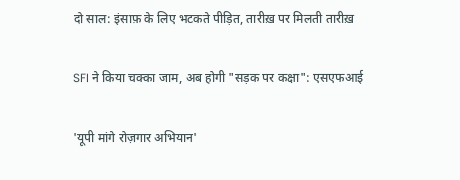दो साल: इंसाफ़ के लिए भटकते पीड़ित, तारीख़ पर मिलती तारीख़

SFI ने किया चक्का जाम, अब होगी "सड़क पर कक्षा": एसएफआई

'यूपी मांगे रोज़गार अभियान'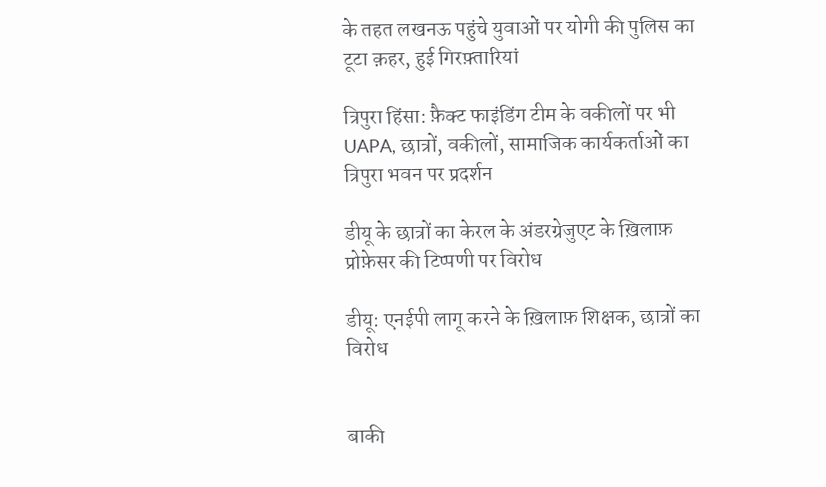के तहत लखनऊ पहुंचे युवाओं पर योगी की पुलिस का टूटा क़हर, हुई गिरफ़्तारियां

त्रिपुरा हिंसा: फ़ैक्ट फाइंडिंग टीम के वकीलों पर भी UAPA, छात्रों, वकीलों, सामाजिक कार्यकर्ताओं का त्रिपुरा भवन पर प्रदर्शन

डीयू के छात्रों का केरल के अंडरग्रेजुएट के ख़िलाफ़ प्रोफ़ेसर की टिप्पणी पर विरोध

डीयू: एनईपी लागू करने के ख़िलाफ़ शिक्षक, छात्रों का विरोध


बाकी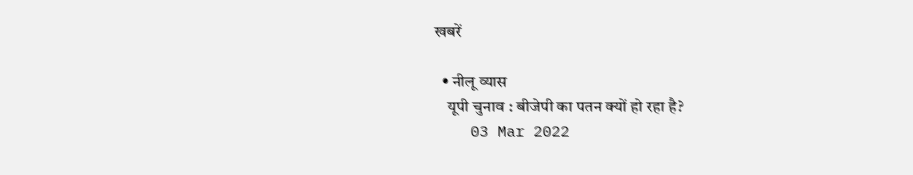खबरें

  • नीलू व्यास
    यूपी चुनाव : बीजेपी का पतन क्यों हो रहा है?
    03 Mar 2022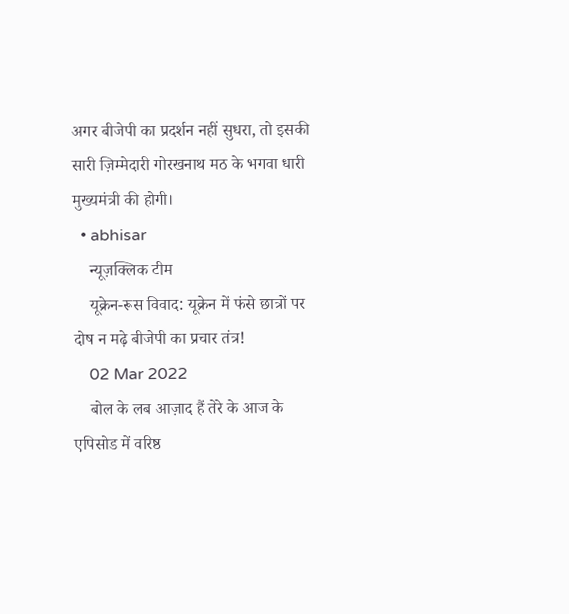अगर बीजेपी का प्रदर्शन नहीं सुधरा, तो इसकी सारी ज़िम्मेदारी गोरखनाथ मठ के भगवा धारी मुख्यमंत्री की होगी।
  • abhisar
    न्यूज़क्लिक टीम
    यूक्रेन-रूस विवाद: यूक्रेन में फंसे छात्रों पर दोष न मढ़े बीजेपी का प्रचार तंत्र!
    02 Mar 2022
    बोल के लब आज़ाद हैं तेरे के आज के एपिसोड में वरिष्ठ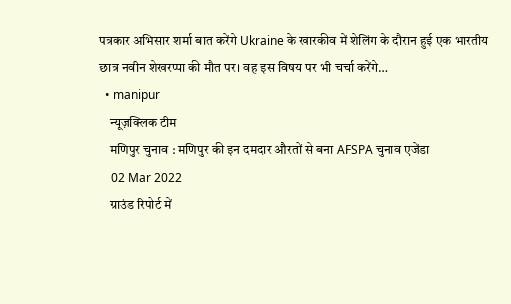पत्रकार अभिसार शर्मा बात करेंगे Ukraine के खारकीव में शेलिंग के दौरान हुई एक भारतीय छात्र नवीन शेखरप्पा की मौत पर। वह इस विषय पर भी चर्चा करेंगे…
  • manipur
    न्यूज़क्लिक टीम
    मणिपुर चुनाव : मणिपुर की इन दमदार औरतों से बना AFSPA चुनाव एजेंडा
    02 Mar 2022
    ग्राउंड रिपोर्ट में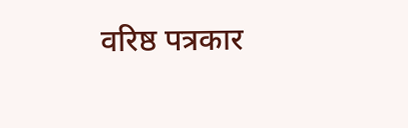वरिष्ठ पत्रकार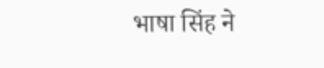भाषा सिंह ने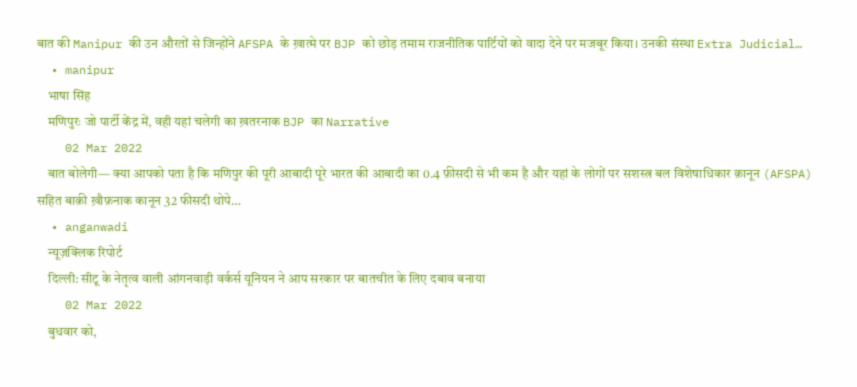बात की Manipur की उन औरतों से जिन्होंने AFSPA के ख़ात्मे पर BJP को छोड़ तमाम राजनीतिक पार्टियों को वादा देने पर मजबूर किया। उनकी संस्था Extra Judicial…
  • manipur
    भाषा सिंह
    मणिपुरः जो पार्टी केंद्र में, वही यहां चलेगी का ख़तरनाक BJP का Narrative
    02 Mar 2022
    बात बोलेगी— क्या आपको पता है कि मणिपुर की पूरी आबादी पूरे भारत की आबादी का 0.4 फ़ीसदी से भी कम है और यहां के लोगों पर सशस्त्र बल विशेषाधिकार क़ानून (AFSPA) सहित बाक़ी ख़ौफ़नाक कानून 32 फीसदी थोपे…
  • anganwadi
    न्यूज़क्लिक रिपोर्ट
    दिल्ली: सीटू के नेतृत्व वाली आंगनवाड़ी वर्कर्स यूनियन ने आप सरकार पर बातचीत के लिए दबाव बनाया
    02 Mar 2022
    बुधवार को,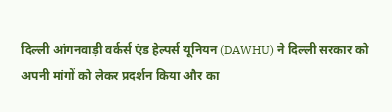दिल्ली आंगनवाड़ी वर्कर्स एंड हेल्पर्स यूनियन (DAWHU) ने दिल्ली सरकार को अपनी मांगों को लेकर प्रदर्शन किया और का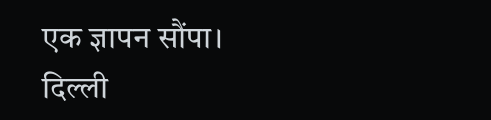एक ज्ञापन सौंपा। दिल्ली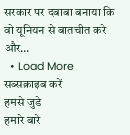सरकार पर दबाबा बनाया कि वो यूनियन से बातचीत करे और…
  • Load More
सब्सक्राइब करें
हमसे जुडे
हमारे बारे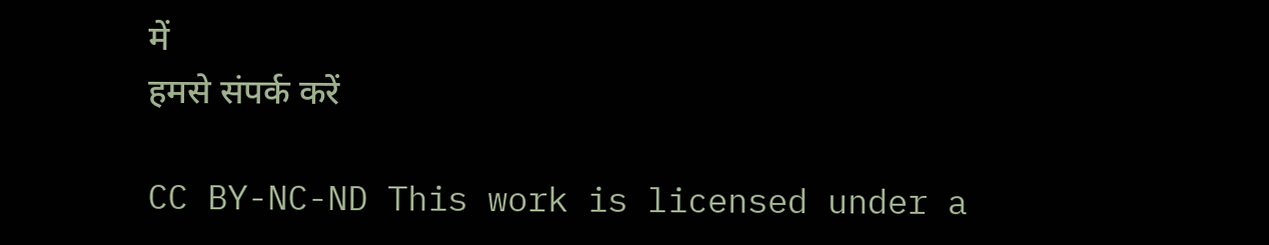में
हमसे संपर्क करें

CC BY-NC-ND This work is licensed under a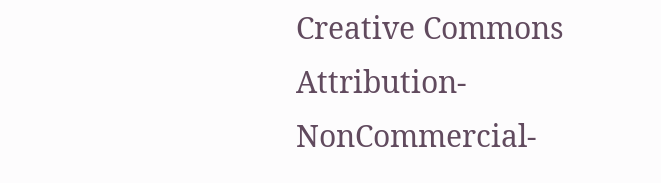Creative Commons Attribution-NonCommercial-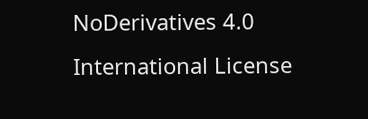NoDerivatives 4.0 International License